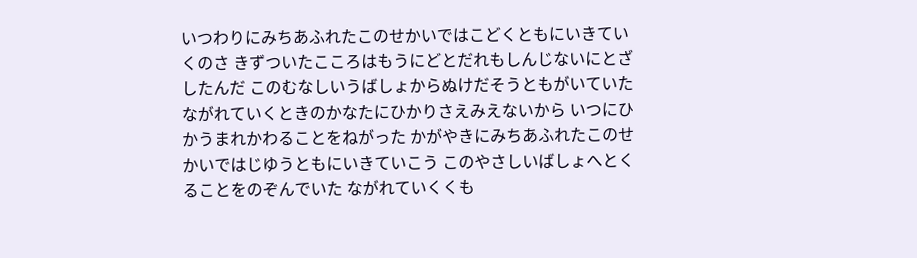いつわりにみちあふれたこのせかいではこどくともにいきていくのさ きずついたこころはもうにどとだれもしんじないにとざしたんだ このむなしいうばしょからぬけだそうともがいていた ながれていくときのかなたにひかりさえみえないから いつにひかうまれかわることをねがった かがやきにみちあふれたこのせかいではじゆうともにいきていこう このやさしいばしょへとくることをのぞんでいた ながれていくくも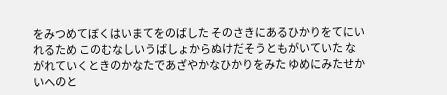をみつめてぼくはいまてをのばした そのさきにあるひかりをてにいれるため このむなしいうばしょからぬけだそうともがいていた ながれていくときのかなたであざやかなひかりをみた ゆめにみたせかいへのと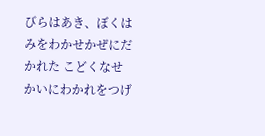びらはあき、ぼくはみをわかせかぜにだかれた こどくなせかいにわかれをつげ